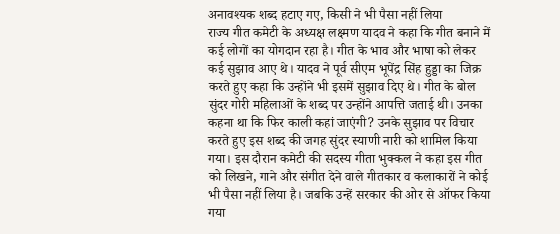अनावश्यक शब्द हटाए गए, किसी ने भी पैसा नहीं लिया
राज्य गीत कमेटी के अध्यक्ष लक्ष्मण यादव ने कहा कि गीत बनाने में कई लोगों का योगदान रहा है। गीत के भाव और भाषा को लेकर कई सुझाव आए थे। यादव ने पूर्व सीएम भूपेंद्र सिंह हुड्डा का जिक्र करते हुए कहा कि उन्होंने भी इसमें सुझाव दिए थे। गीत के बोल सुंदर गोरी महिलाओं के शब्द पर उन्होंने आपत्ति जताई थी। उनका कहना था कि फिर काली कहां जाएंगी? उनके सुझाव पर विचार करते हुए इस शब्द की जगह सुंदर स्याणी नारी को शामिल किया गया। इस दौरान कमेटी की सदस्य गीता भुक्कल ने कहा इस गीत को लिखने, गाने और संगीत देने वाले गीतकार व कलाकारों ने कोई भी पैसा नहीं लिया है। जबकि उन्हें सरकार की ओर से ऑफर किया गया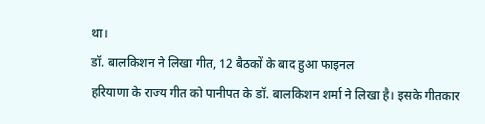था।
डॉ. बालकिशन ने लिखा गीत, 12 बैठकों के बाद हुआ फाइनल
हरियाणा के राज्य गीत को पानीपत के डॉ. बालकिशन शर्मा ने लिखा है। इसके गीतकार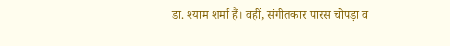डा. श्याम शर्मा हैं। वहीं, संगीतकार पारस चोपड़ा व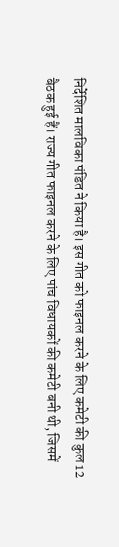निर्देशित मालविका पंडित ने किया है। इस गीत को फाइनल करने के लिए कमेटी की कुल 12 बैठक हुई हैं। राज्य गीत फाइनल करने के लिए पांच विधायकों की कमेटी बनी थी, जिसमें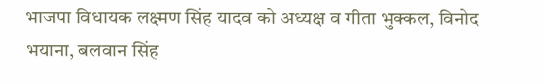भाजपा विधायक लक्ष्मण सिंह यादव को अध्यक्ष व गीता भुक्कल, विनोद भयाना, बलवान सिंह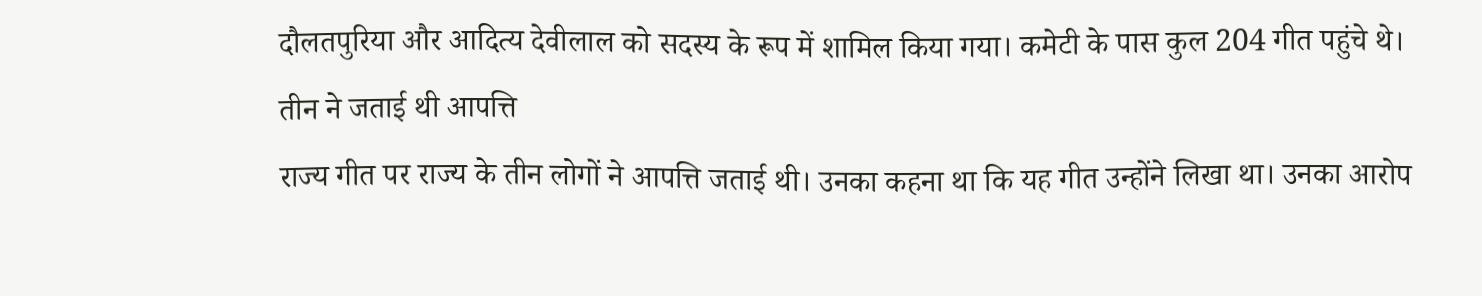दौलतपुरिया और आदित्य देवीलाल को सदस्य के रूप में शामिल किया गया। कमेटी के पास कुल 204 गीत पहुंचे थे।
तीन ने जताई थी आपत्ति
राज्य गीत पर राज्य के तीन लोगों ने आपत्ति जताई थी। उनका कहना था कि यह गीत उन्होंने लिखा था। उनका आरोप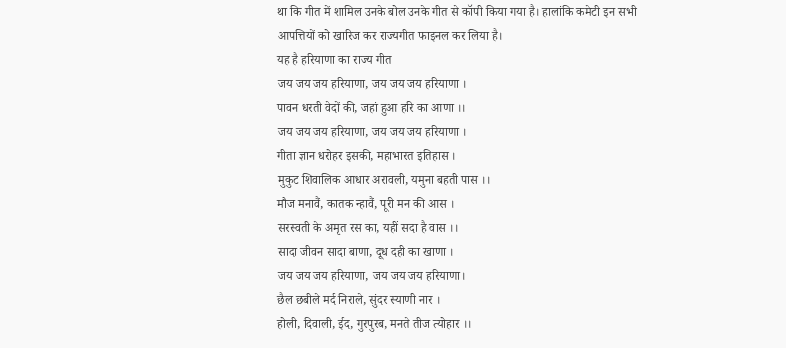था कि गीत में शामिल उनके बोल उनके गीत से कॉपी किया गया है। हालांकि कमेटी इन सभी आपत्तियों को खारिज कर राज्यगीत फाइनल कर लिया है।
यह है हरियाणा का राज्य गीत
जय जय जय हरियाणा, जय जय जय हरियाणा ।
पावन धरती वेदों की, जहां हुआ हरि का आणा ।।
जय जय जय हरियाणा, जय जय जय हरियाणा ।
गीता ज्ञान धरोहर इसकी, महाभारत इतिहास ।
मुकुट शिवालिक आधार अरावली, यमुना बहती पास ।।
मौज मनावैं, कातक न्हावैं, पूरी मन की आस ।
सरस्वती के अमृत रस का, यहीं सदा है वास ।।
सादा जीवन सादा बाणा, दूध दही का खाणा ।
जय जय जय हरियाणा, जय जय जय हरियाणा।
छैल छबीले मर्द निराले, सुंदर स्याणी नार ।
होली, दिवाली, ईद, गुरपुरब, मनते तीज त्योहार ।।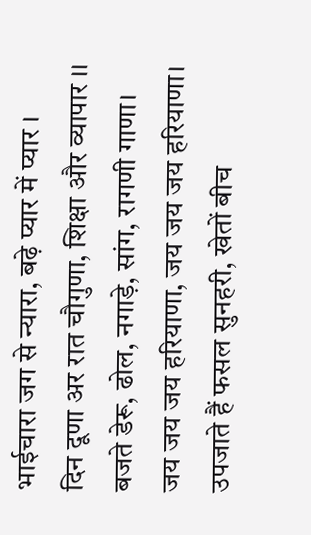भाईचारा जग से न्यारा, बढ़े प्यार में प्यार ।
दिन दूणा अर रात चौगुणा, शिक्षा और व्यापार ।।
बजते डेरू, ढोल, नगाड़े, सांग, रागणी गाणा।
जय जय जय हरियाणा, जय जय जय हरियाणा।
उपजाते हैं फसल सुनहरी, खेतों बीच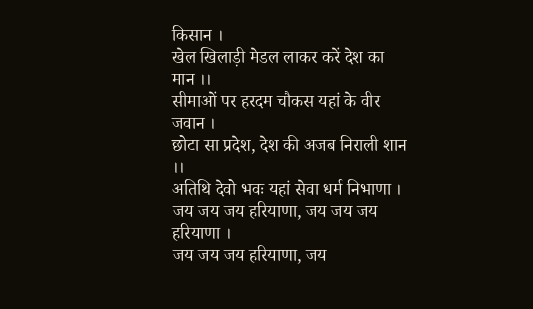किसान ।
खेल खिलाड़ी मेडल लाकर करें देश का मान ।।
सीमाओं पर हरदम चौकस यहां के वीर जवान ।
छोटा सा प्रदेश, देश की अजब निराली शान ।।
अतिथि देवो भवः यहां सेवा धर्म निभाणा ।
जय जय जय हरियाणा, जय जय जय हरियाणा ।
जय जय जय हरियाणा, जय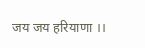जय जय हरियाणा ।।